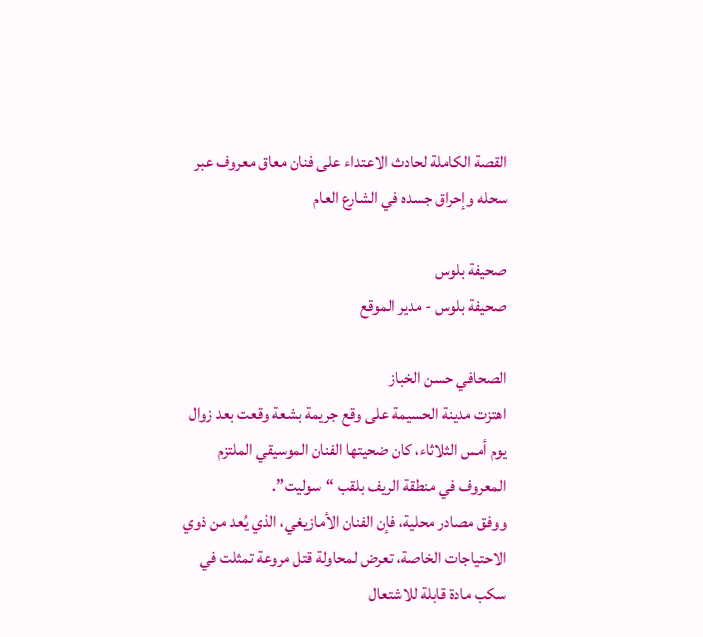القصة الكاملة لحادث الاعتداء على فنان معاق معروف عبر سحله وإحراق جسده في الشارع العام

صحيفة بلوس
صحيفة بلوس - مدير الموقع

الصحافي حسن الخباز
اهتزت مدينة الحسيمة على وقع جريمة بشعة وقعت بعد زوال يوم أمس الثلاثاء، كان ضحيتها الفنان الموسيقي الملتزم المعروف في منطقة الريف بلقب “سوليت”.
ووفق مصادر محلية، فإن الفنان الأمازيغي، الذي يُعد من ذوي الاحتياجات الخاصة، تعرض لمحاولة قتل مروعة تمثلت في سكب مادة قابلة للاشتعال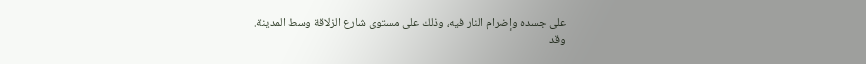على جسده وإضرام النار فيه، وذلك على مستوى شارع الزلاقة وسط المدينة.
وقد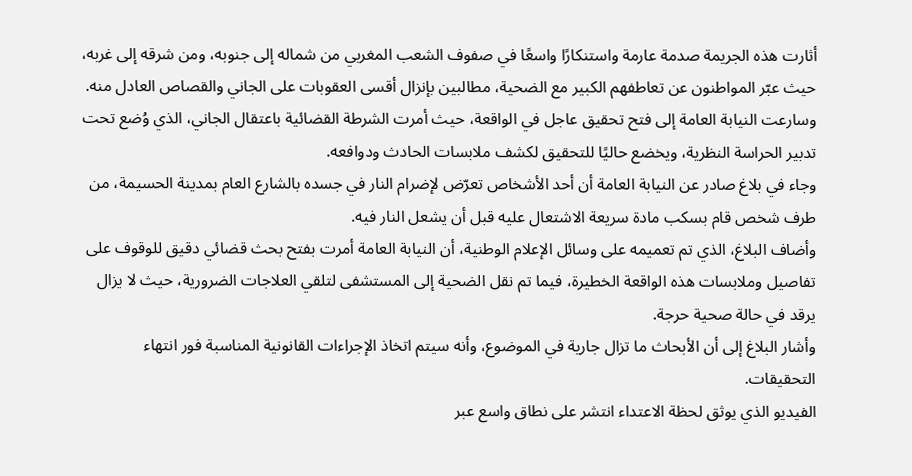أثارت هذه الجريمة صدمة عارمة واستنكارًا واسعًا في صفوف الشعب المغربي من شماله إلى جنوبه، ومن شرقه إلى غربه، حيث عبّر المواطنون عن تعاطفهم الكبير مع الضحية، مطالبين بإنزال أقسى العقوبات على الجاني والقصاص العادل منه.
وسارعت النيابة العامة إلى فتح تحقيق عاجل في الواقعة، حيث أمرت الشرطة القضائية باعتقال الجاني، الذي وُضع تحت تدبير الحراسة النظرية، ويخضع حاليًا للتحقيق لكشف ملابسات الحادث ودوافعه.
وجاء في بلاغ صادر عن النيابة العامة أن أحد الأشخاص تعرّض لإضرام النار في جسده بالشارع العام بمدينة الحسيمة، من طرف شخص قام بسكب مادة سريعة الاشتعال عليه قبل أن يشعل النار فيه.
وأضاف البلاغ، الذي تم تعميمه على وسائل الإعلام الوطنية، أن النيابة العامة أمرت بفتح بحث قضائي دقيق للوقوف على تفاصيل وملابسات هذه الواقعة الخطيرة، فيما تم نقل الضحية إلى المستشفى لتلقي العلاجات الضرورية، حيث لا يزال يرقد في حالة صحية حرجة.
وأشار البلاغ إلى أن الأبحاث ما تزال جارية في الموضوع، وأنه سيتم اتخاذ الإجراءات القانونية المناسبة فور انتهاء التحقيقات.
الفيديو الذي يوثق لحظة الاعتداء انتشر على نطاق واسع عبر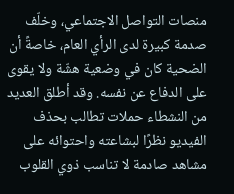منصات التواصل الاجتماعي، وخلّف صدمة كبيرة لدى الرأي العام، خاصةً أن الضحية كان في وضعية هشّة ولا يقوى على الدفاع عن نفسه. وقد أطلق العديد من النشطاء حملات تطالب بحذف الفيديو نظرًا لبشاعته واحتوائه على مشاهد صادمة لا تناسب ذوي القلوب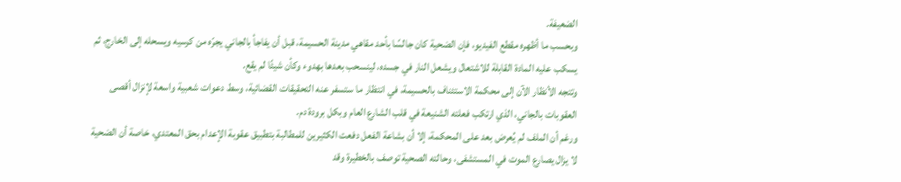الضعيفة.
وبحسب ما أظهره مقطع الفيديو، فإن الضحية كان جالسًا بأحد مقاهي مدينة الحسيمة، قبل أن يفاجأ بالجاني يجرّه من كرسيه ويسحله إلى الخارج، ثم يسكب عليه المادة القابلة للاشتعال ويشعل النار في جسده، لينسحب بعدها بهدوء وكأن شيئًا لم يقع.
وتتجه الأنظار الآن إلى محكمة الاستئناف بالحسيمة، في انتظار ما ستسفر عنه التحقيقات القضائية، وسط دعوات شعبية واسعة لإنزال أقصى العقوبات بالجاني، الذي ارتكب فعلته الشنيعة في قلب الشارع العام وبكل برودة دم.
ورغم أن الملف لم يُعرض بعد على المحكمة، إلا أن بشاعة الفعل دفعت الكثيرين للمطالبة بتطبيق عقوبة الإعدام بحق المعتدي، خاصة أن الضحية لا يزال يصارع الموت في المستشفى، وحالته الصحية توصف بالخطيرة وقد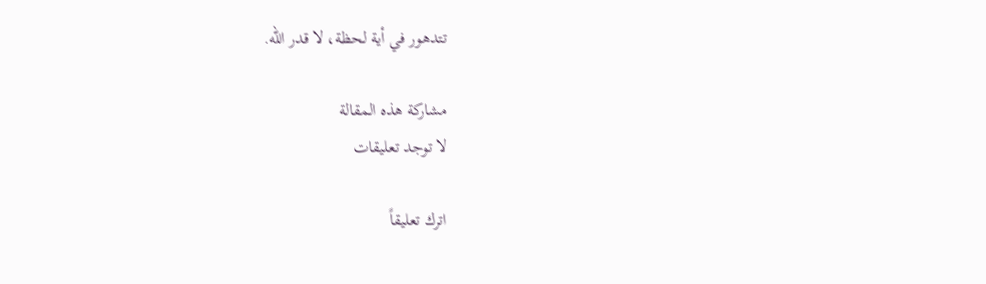تتدهور في أية لحظة، لا قدر الله.

مشاركة هذه المقالة
لا توجد تعليقات

اترك تعليقاً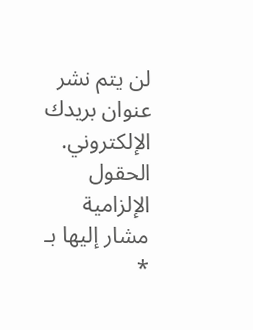لن يتم نشر عنوان بريدك الإلكتروني. الحقول الإلزامية مشار إليها بـ *